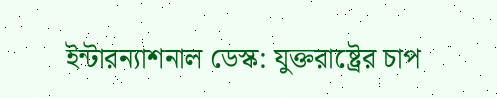ইন্টারন্যাশনাল ডেস্ক: যুক্তরাষ্ট্রের চাপ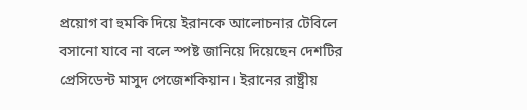প্রয়োগ বা হুমকি দিয়ে ইরানকে আলোচনার টেবিলে বসানো যাবে না বলে স্পষ্ট জানিয়ে দিয়েছেন দেশটির প্রেসিডেন্ট মাসুদ পেজেশকিয়ান। ইরানের রাষ্ট্রীয়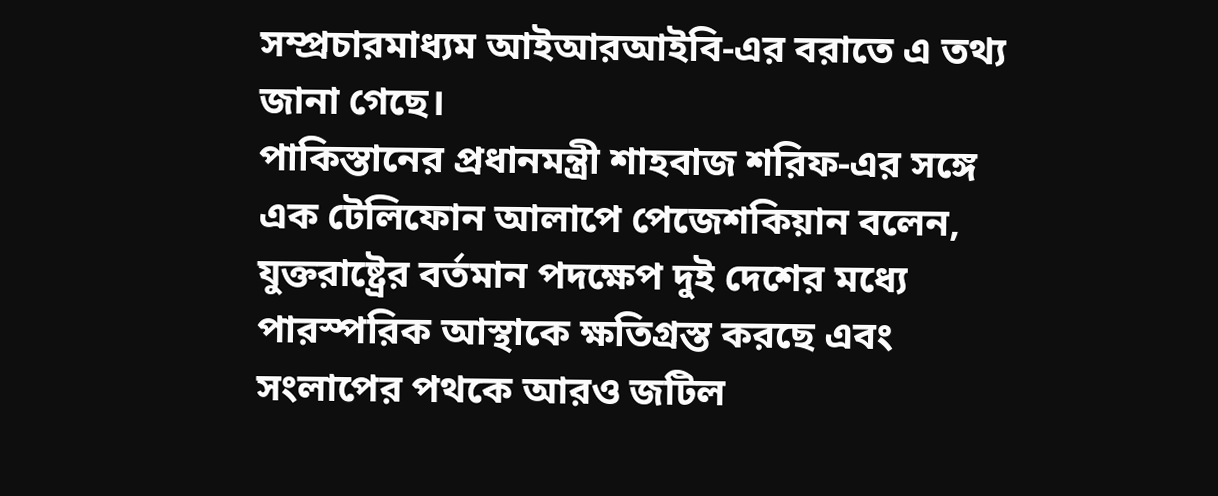সম্প্রচারমাধ্যম আইআরআইবি-এর বরাতে এ তথ্য জানা গেছে।
পাকিস্তানের প্রধানমন্ত্রী শাহবাজ শরিফ-এর সঙ্গে এক টেলিফোন আলাপে পেজেশকিয়ান বলেন, যুক্তরাষ্ট্রের বর্তমান পদক্ষেপ দুই দেশের মধ্যে পারস্পরিক আস্থাকে ক্ষতিগ্রস্ত করছে এবং সংলাপের পথকে আরও জটিল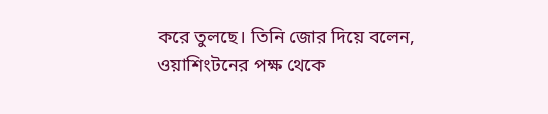করে তুলছে। তিনি জোর দিয়ে বলেন, ওয়াশিংটনের পক্ষ থেকে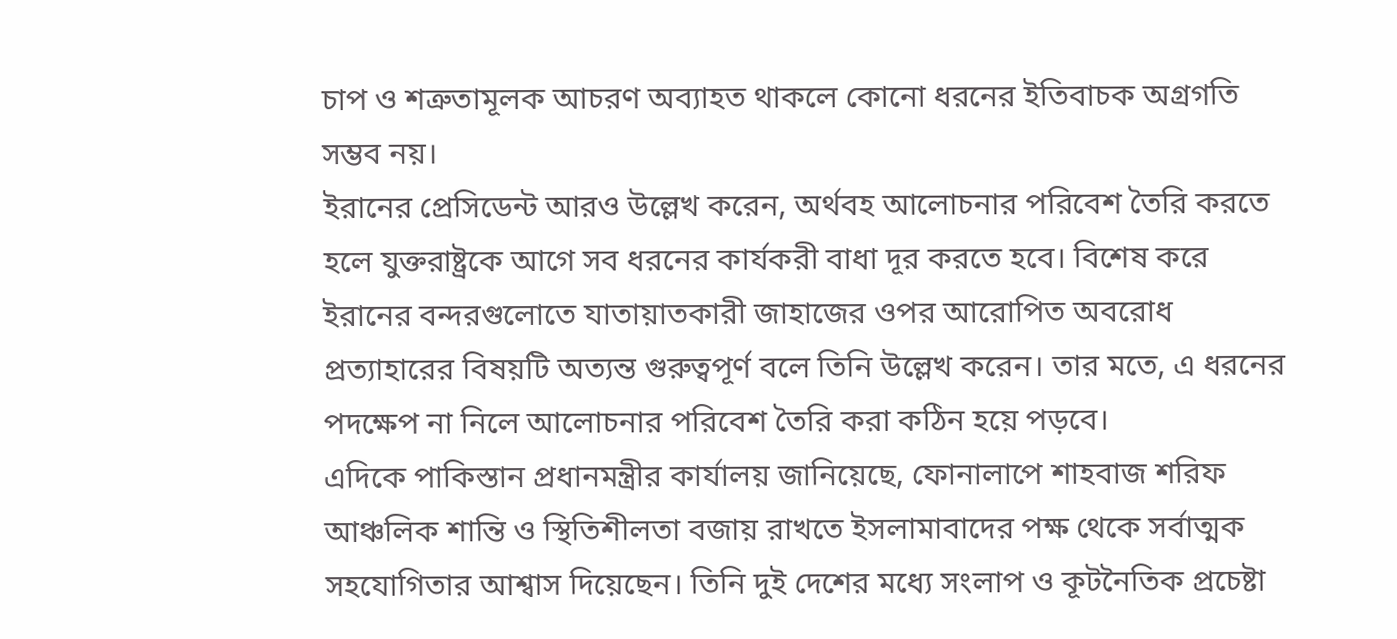চাপ ও শত্রুতামূলক আচরণ অব্যাহত থাকলে কোনো ধরনের ইতিবাচক অগ্রগতি সম্ভব নয়।
ইরানের প্রেসিডেন্ট আরও উল্লেখ করেন, অর্থবহ আলোচনার পরিবেশ তৈরি করতে হলে যুক্তরাষ্ট্রকে আগে সব ধরনের কার্যকরী বাধা দূর করতে হবে। বিশেষ করে ইরানের বন্দরগুলোতে যাতায়াতকারী জাহাজের ওপর আরোপিত অবরোধ প্রত্যাহারের বিষয়টি অত্যন্ত গুরুত্বপূর্ণ বলে তিনি উল্লেখ করেন। তার মতে, এ ধরনের পদক্ষেপ না নিলে আলোচনার পরিবেশ তৈরি করা কঠিন হয়ে পড়বে।
এদিকে পাকিস্তান প্রধানমন্ত্রীর কার্যালয় জানিয়েছে, ফোনালাপে শাহবাজ শরিফ আঞ্চলিক শান্তি ও স্থিতিশীলতা বজায় রাখতে ইসলামাবাদের পক্ষ থেকে সর্বাত্মক সহযোগিতার আশ্বাস দিয়েছেন। তিনি দুই দেশের মধ্যে সংলাপ ও কূটনৈতিক প্রচেষ্টা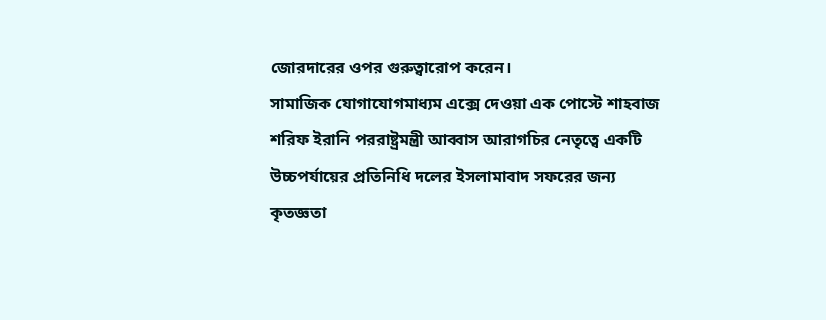জোরদারের ওপর গুরুত্বারোপ করেন।
সামাজিক যোগাযোগমাধ্যম এক্সে দেওয়া এক পোস্টে শাহবাজ শরিফ ইরানি পররাষ্ট্রমন্ত্রী আব্বাস আরাগচির নেতৃত্বে একটি উচ্চপর্যায়ের প্রতিনিধি দলের ইসলামাবাদ সফরের জন্য কৃতজ্ঞতা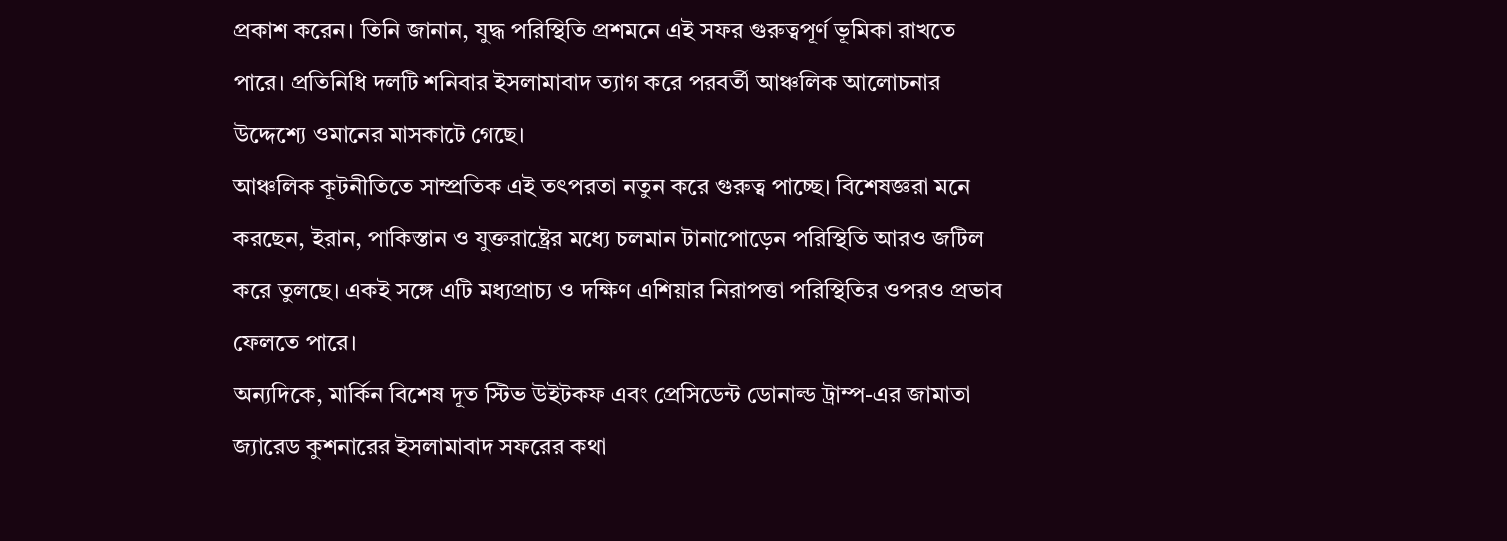প্রকাশ করেন। তিনি জানান, যুদ্ধ পরিস্থিতি প্রশমনে এই সফর গুরুত্বপূর্ণ ভূমিকা রাখতে পারে। প্রতিনিধি দলটি শনিবার ইসলামাবাদ ত্যাগ করে পরবর্তী আঞ্চলিক আলোচনার উদ্দেশ্যে ওমানের মাসকাটে গেছে।
আঞ্চলিক কূটনীতিতে সাম্প্রতিক এই তৎপরতা নতুন করে গুরুত্ব পাচ্ছে। বিশেষজ্ঞরা মনে করছেন, ইরান, পাকিস্তান ও যুক্তরাষ্ট্রের মধ্যে চলমান টানাপোড়েন পরিস্থিতি আরও জটিল করে তুলছে। একই সঙ্গে এটি মধ্যপ্রাচ্য ও দক্ষিণ এশিয়ার নিরাপত্তা পরিস্থিতির ওপরও প্রভাব ফেলতে পারে।
অন্যদিকে, মার্কিন বিশেষ দূত স্টিভ উইটকফ এবং প্রেসিডেন্ট ডোনাল্ড ট্রাম্প-এর জামাতা জ্যারেড কুশনারের ইসলামাবাদ সফরের কথা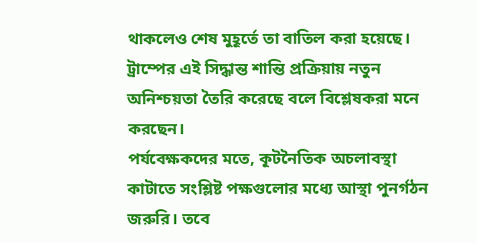থাকলেও শেষ মুহূর্তে তা বাতিল করা হয়েছে। ট্রাম্পের এই সিদ্ধান্ত শান্তি প্রক্রিয়ায় নতুন অনিশ্চয়তা তৈরি করেছে বলে বিশ্লেষকরা মনে করছেন।
পর্যবেক্ষকদের মতে, কূটনৈতিক অচলাবস্থা কাটাতে সংশ্লিষ্ট পক্ষগুলোর মধ্যে আস্থা পুনর্গঠন জরুরি। তবে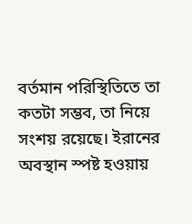বর্তমান পরিস্থিতিতে তা কতটা সম্ভব, তা নিয়ে সংশয় রয়েছে। ইরানের অবস্থান স্পষ্ট হওয়ায়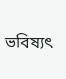ভবিষ্যৎ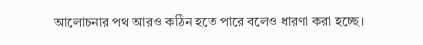আলোচনার পথ আরও কঠিন হতে পারে বলেও ধারণা করা হচ্ছে।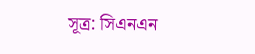সূত্র: সিএনএন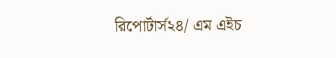রিপোর্টার্স২৪/ এম এইচ